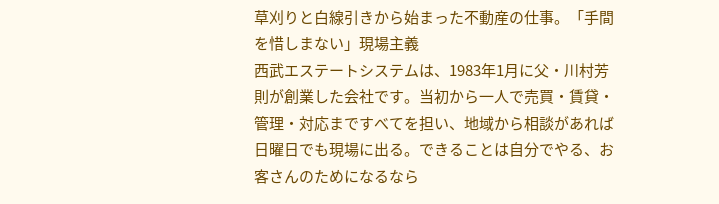草刈りと白線引きから始まった不動産の仕事。「手間を惜しまない」現場主義
西武エステートシステムは、1983年1月に父・川村芳則が創業した会社です。当初から一人で売買・賃貸・管理・対応まですべてを担い、地域から相談があれば日曜日でも現場に出る。できることは自分でやる、お客さんのためになるなら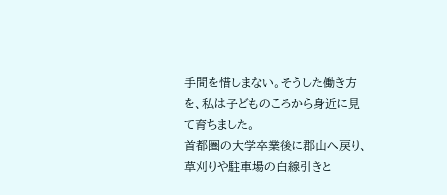手間を惜しまない。そうした働き方を、私は子どものころから身近に見て育ちました。
首都圏の大学卒業後に郡山へ戻り、草刈りや駐車場の白線引きと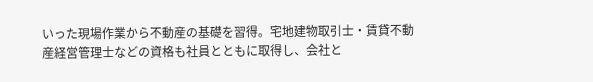いった現場作業から不動産の基礎を習得。宅地建物取引士・賃貸不動産経営管理士などの資格も社員とともに取得し、会社と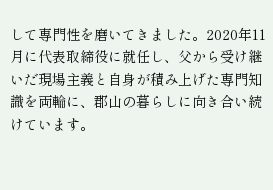して専門性を磨いてきました。2020年11月に代表取締役に就任し、父から受け継いだ現場主義と自身が積み上げた専門知識を両輪に、郡山の暮らしに向き合い続けています。